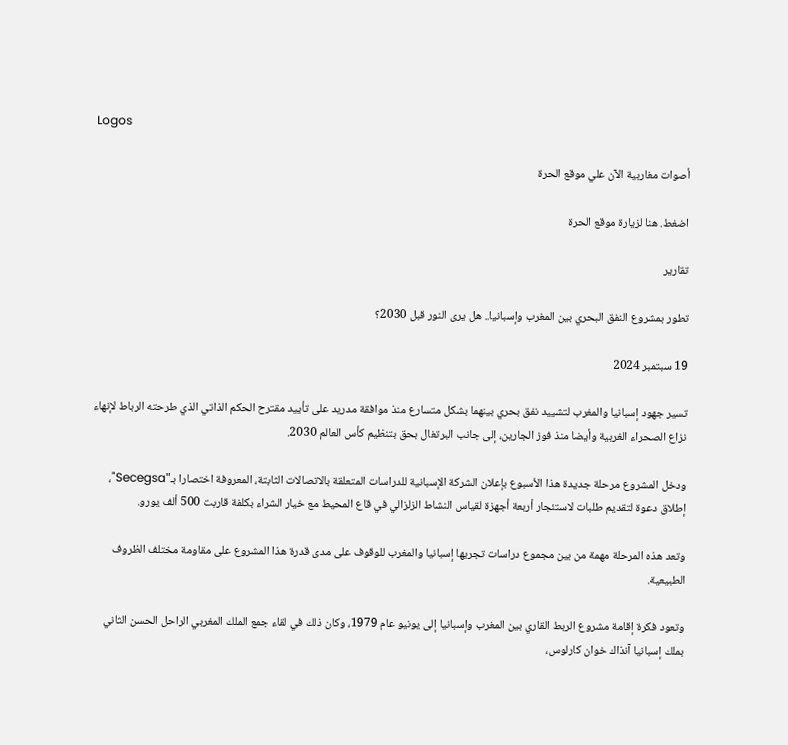Logos

أصوات مغاربية الآن علي موقع الحرة

اضغط. هنا لزيارة موقع الحرة

تقارير

تطور بمشروع النفق البحري بين المغرب وإسبانيا.. هل يرى النور قبل 2030؟

19 سبتمبر 2024

تسير جهود إسبانيا والمغرب لتشييد نفق بحري بينهما بشكل متسارع منذ موافقة مدريد على تأييد مقترح الحكم الذاتي الذي طرحته الرباط لإنهاء نزاع الصحراء الغربية وأيضا منذ فوز الجارين، إلى جانب البرتغال بحق بتنظيم كأس العالم 2030.

ودخل المشروع مرحلة جديدة هذا الأسبوع بإعلان الشركة الإسبانية للدراسات المتعلقة بالاتصالات الثابتة، المعروفة اختصارا بـ"Secegsa"، إطلاق دعوة لتقديم طلبات لاستئجار أربعة أجهزة لقياس النشاط الزلزالي في قاع المحيط مع خيار الشراء بكلفة قاربت 500 ألف يورو.

وتعد هذه المرحلة مهمة من بين مجموع دراسات تجريها إسبانيا والمغرب للوقوف على مدى قدرة هذا المشروع على مقاومة مختلف الظروف الطبيعية.

وتعود فكرة إقامة مشروع الربط القاري بين المغرب وإسبانيا إلى يونيو عام 1979، وكان ذلك في لقاء جمع الملك المغربي الراحل الحسن الثاني بملك إسبانيا آنذاك خوان كارلوس،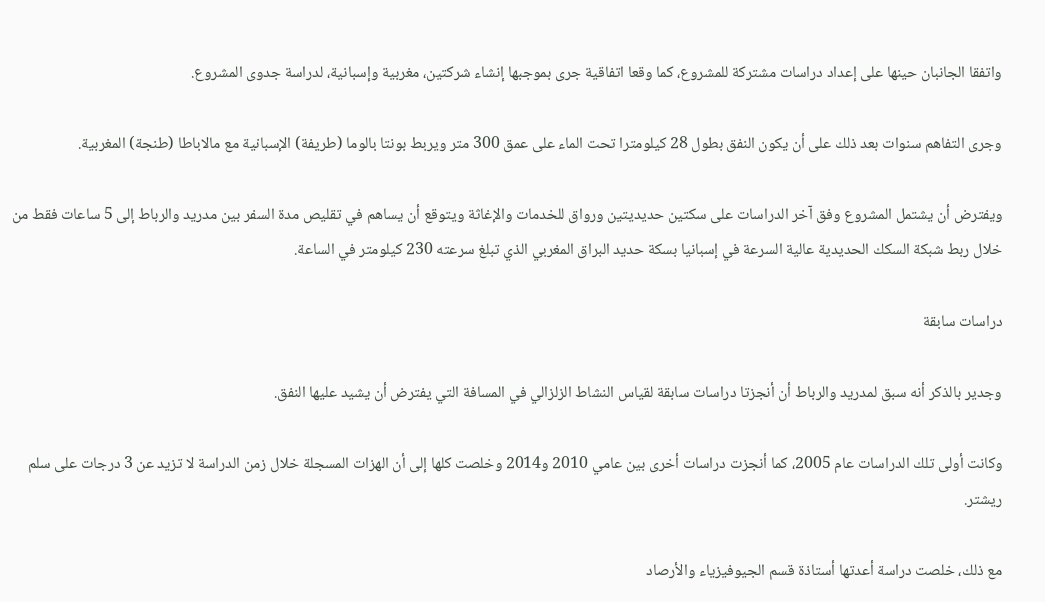واتفقا الجانبان حينها على إعداد دراسات مشتركة للمشروع، كما وقعا اتفاقية جرى بموجبها إنشاء شركتين، مغربية وإسبانية، لدراسة جدوى المشروع.

وجرى التفاهم سنوات بعد ذلك على أن يكون النفق بطول 28 كيلومترا تحت الماء على عمق 300 متر ويربط بونتا بالوما (طريفة) الإسبانية مع مالاباطا (طنجة) المغربية.

ويفترض أن يشتمل المشروع وفق آخر الدراسات على سكتين حديديتين ورواق للخدمات والإغاثة ويتوقع أن يساهم في تقليص مدة السفر بين مدريد والرباط إلى 5 ساعات فقط من خلال ربط شبكة السكك الحديدية عالية السرعة في إسبانيا بسكة حديد البراق المغربي الذي تبلغ سرعته 230 كيلومتر في الساعة.

دراسات سابقة

وجدير بالذكر أنه سبق لمدريد والرباط أن أنجزتا دراسات سابقة لقياس النشاط الزلزالي في المسافة التي يفترض أن يشيد عليها النفق.

وكانت أولى تلك الدراسات عام 2005، كما أنجزت دراسات أخرى بين عامي 2010 و2014 وخلصت كلها إلى أن الهزات المسجلة خلال زمن الدراسة لا تزيد عن 3 درجات على سلم ريشتر.

مع ذلك، خلصت دراسة أعدتها أستاذة قسم الجيوفيزياء والأرصاد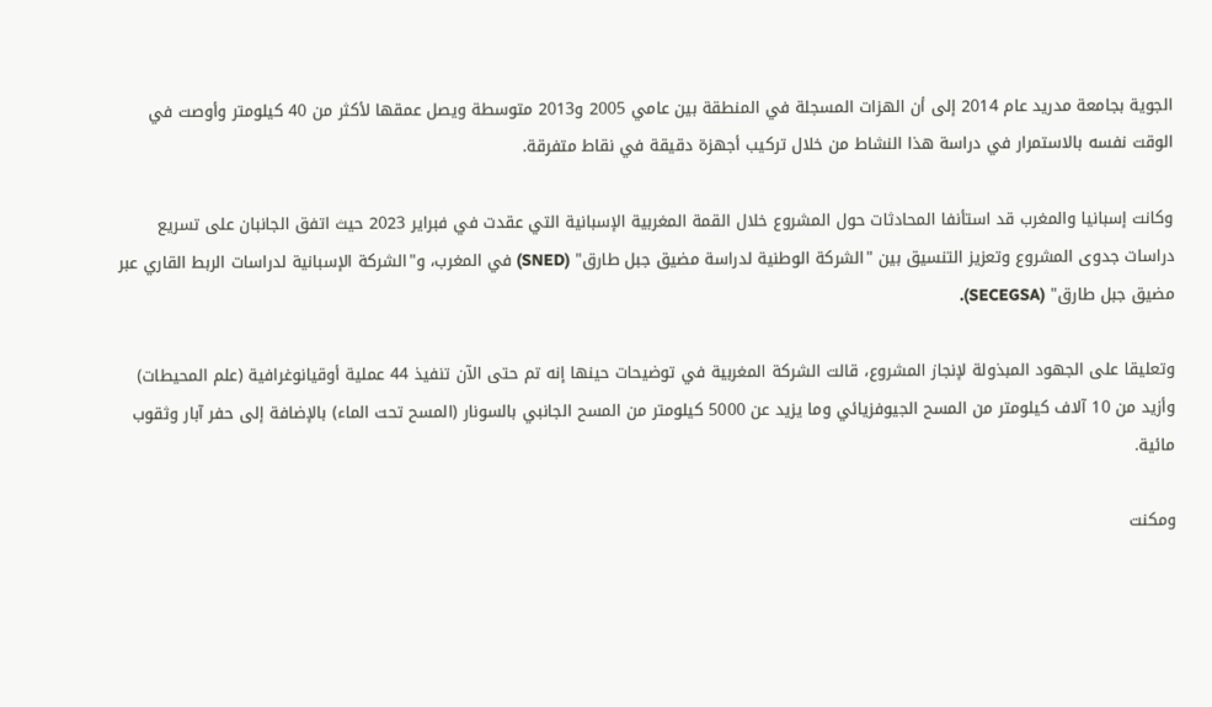الجوية بجامعة مدريد عام 2014 إلى أن الهزات المسجلة في المنطقة بين عامي 2005 و2013 متوسطة ويصل عمقها لأكثر من 40 كيلومتر وأوصت في الوقت نفسه بالاستمرار في دراسة هذا النشاط من خلال تركيب أجهزة دقيقة في نقاط متفرقة.

وكانت إسبانيا والمغرب قد استأنفا المحادثات حول المشروع خلال القمة المغربية الإسبانية التي عقدت في فبراير 2023 حيث اتفق الجانبان على تسريع دراسات جدوى المشروع وتعزيز التنسيق بين "الشركة الوطنية لدراسة مضيق جبل طارق" (SNED) في المغرب، و"الشركة الإسبانية لدراسات الربط القاري عبر مضيق جبل طارق" (SECEGSA).

وتعليقا على الجهود المبذولة لإنجاز المشروع، قالت الشركة المغربية في توضيحات حينها إنه تم حتى الآن تنفيذ 44 عملية أوقيانوغرافية (علم المحيطات) وأزيد من 10 آلاف كيلومتر من المسح الجيوفزيائي وما يزيد عن 5000 كيلومتر من المسح الجانبي بالسونار (المسح تحت الماء) بالإضافة إلى حفر آبار وثقوب مائية.

ومكنت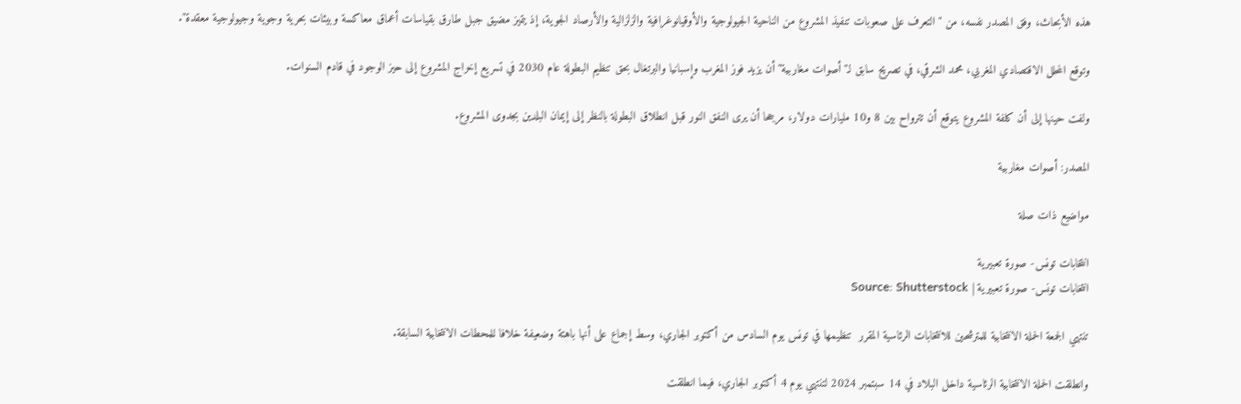هذه الأبحاث، وفق المصدر نفسه، من "التعرف على صعوبات تنفيذ المشروع من الناحية الجيولوجية والأوقيانوغرافية والزلزالية والأرصاد الجوية، إذ يتميز مضيق جبل طارق بقياسات أعماق معاكسة وبيئات بحرية وجوية وجيولوجية معقدة".

وتوقع المحلل الاقتصادي المغربي، محمد الشرقي، في تصريح سابق لـ"أصوات مغاربية" أن يزيد فوز المغرب وإسبانيا والبرتغال بحق تنظيم البطولة عام 2030 في تسريع إخراج المشروع إلى حيز الوجود في قادم السنوات.

ولفت حينها إلى أن كلفة المشروع يتوقع أن تترواح بين 8 و10 مليارات دولار، مرجحا أن يرى النفق النور قبل انطلاق البطولة بالنظر إلى إيمان البلدين بجدوى المشروع.

المصدر: أصوات مغاربية

مواضيع ذات صلة

انتخابات تونس- صورة تعبيرية
انتخابات تونس- صورة تعبيرية | Source: Shutterstock

تنتهي الجمعة الحملة الانتخابية للمترشحين للانتخابات الرئاسية المقرر  تنظيمها في تونس يوم السادس من أكتوبر الجاري، وسط إجماع على أنها باهتة وضعيفة خلافا للمحطات الانتخابية السابقة.

وانطلقت الحملة الانتخابية الرئاسية داخل البلاد في 14 سبتمبر 2024 لتنتهي يوم 4 أكتوبر الجاري، فيما انطلقت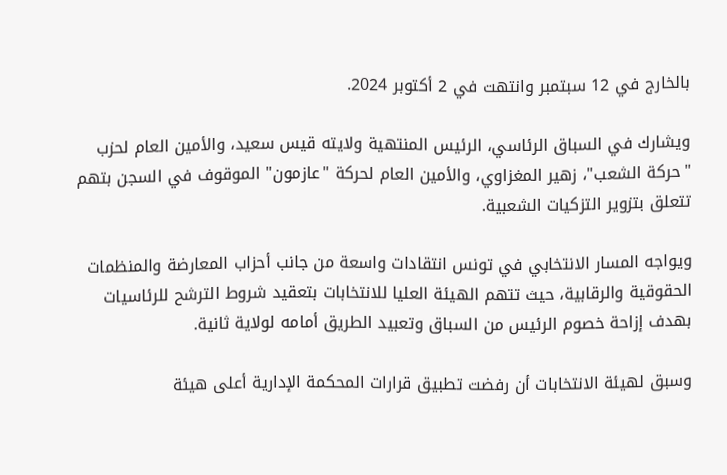بالخارج في 12 سبتمبر وانتهت في 2 أكتوبر 2024.

ويشارك في السباق الرئاسي، الرئيس المنتهية ولايته قيس سعيد، والأمين العام لحزب "حركة الشعب"، زهير المغزاوي، والأمين العام لحركة "عازمون" الموقوف في السجن بتهم تتعلق بتزوير التزكيات الشعبية.

ويواجه المسار الانتخابي في تونس انتقادات واسعة من جانب أحزاب المعارضة والمنظمات الحقوقية والرقابية، حيث تتهم الهيئة العليا للانتخابات بتعقيد شروط الترشح للرئاسيات بهدف إزاحة خصوم الرئيس من السباق وتعبيد الطريق أمامه لولاية ثانية.

وسبق لهيئة الانتخابات أن رفضت تطبيق قرارات المحكمة الإدارية أعلى هيئة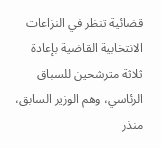قضائية تنظر في النزاعات الانتخابية القاضية بإعادة ثلاثة مترشحين للسباق الرئاسي، وهم الوزير السابق، منذر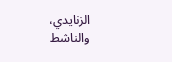الزنايدي، والناشط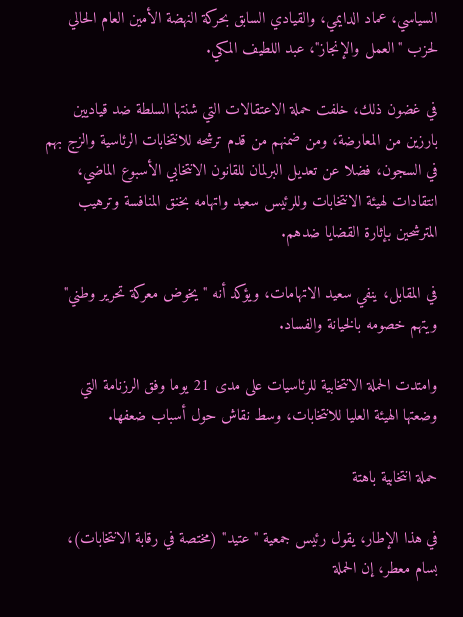السياسي، عماد الدايمي، والقيادي السابق بحركة النهضة الأمين العام الحالي لحزب "العمل والإنجاز"، عبد اللطيف المكي.

في غضون ذلك، خلفت حملة الاعتقالات التي شنتها السلطة ضد قياديين بارزين من المعارضة، ومن ضمنهم من قدم ترشحه للانتخابات الرئاسية والزج بهم في السجون، فضلا عن تعديل البرلمان للقانون الانتخابي الأسبوع الماضي، انتقادات لهيئة الانتخابات وللرئيس سعيد واتهامه بخنق المنافسة وترهيب المترشحين بإثارة القضايا ضدهم.

في المقابل، ينفي سعيد الاتهامات، ويؤكد أنه "يخوض معركة تحرير وطني" ويتهم خصومه بالخيانة والفساد.

وامتدت الحملة الانتخابية للرئاسيات على مدى 21 يوما وفق الرزنامة التي وضعتها الهيئة العليا للانتخابات، وسط نقاش حول أسباب ضعفها.

حملة انتخابية باهتة

في هذا الإطار، يقول رئيس جمعية "عتيد" (مختصة في رقابة الانتخابات)، بسام معطر، إن الحملة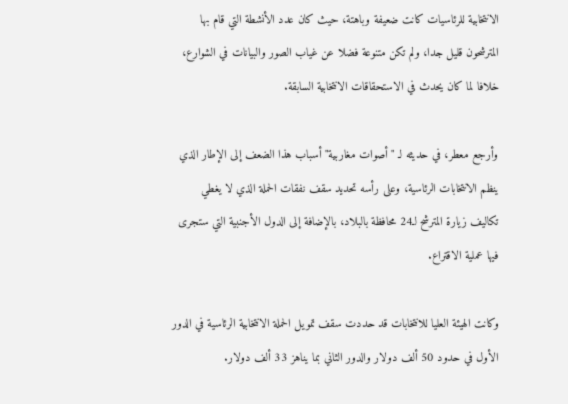الانتخابية للرئاسيات كانت ضعيفة وباهتة، حيث كان عدد الأنشطة التي قام بها المترشحون قليل جدا، ولم تكن متنوعة فضلا عن غياب الصور والبيانات في الشوارع، خلافا لما كان يحدث في الاستحقاقات الانتخابية السابقة.

وأرجع معطر، في حديثه لـ "أصوات مغاربية" أسباب هذا الضعف إلى الإطار الذي ينظم الانتخابات الرئاسية، وعلى رأسه تحديد سقف نفقات الحملة الذي لا يغطي تكاليف زيارة المترشح لـ24 محافظة بالبلاد، بالإضافة إلى الدول الأجنبية التي ستجرى فيها عملية الاقتراع.

وكانت الهيئة العليا للانتخابات قد حددت سقف تمويل الحملة الانتخابية الرئاسية في الدور الأول في حدود 50 ألف دولار والدور الثاني بما يناهز 33 ألف دولار.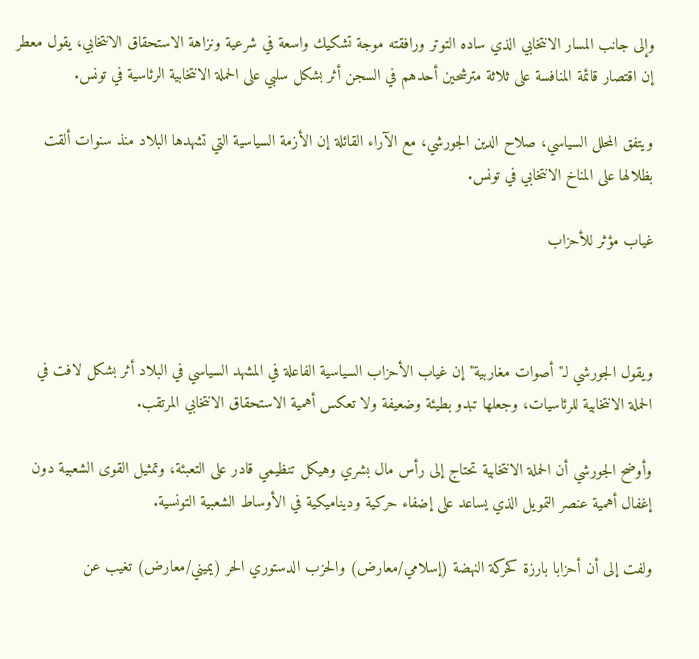وإلى جانب المسار الانتخابي الذي ساده التوتر ورافقته موجة تشكيك واسعة في شرعية ونزاهة الاستحقاق الانتخابي، يقول معطر إن اقتصار قائمة المنافسة على ثلاثة مترشحين أحدهم في السجن أثر بشكل سلبي على الحملة الانتخابية الرئاسية في تونس.

ويتفق المحلل السياسي، صلاح الدين الجورشي، مع الآراء القائلة إن الأزمة السياسية التي تشهدها البلاد منذ سنوات ألقت بظلالها على المناخ الانتخابي في تونس.

غياب مؤثر للأحزاب



ويقول الجورشي لـ"أصوات مغاربية" إن غياب الأحزاب السياسية الفاعلة في المشهد السياسي في البلاد أثر بشكل لافت في الحملة الانتخابية للرئاسيات، وجعلها تبدو بطيئة وضعيفة ولا تعكس أهمية الاستحقاق الانتخابي المرتقب.

وأوضح الجورشي أن الحملة الانتخابية تحتاج إلى رأس مال بشري وهيكل تنظيمي قادر على التعبئة، وتمثيل القوى الشعبية دون إغفال أهمية عنصر التمويل الذي يساعد على إضفاء حركية وديناميكية في الأوساط الشعبية التونسية.

ولفت إلى أن أحزابا بارزة كحركة النهضة (إسلامي/معارض) والحزب الدستوري الحر (يميني/معارض) تغيب عن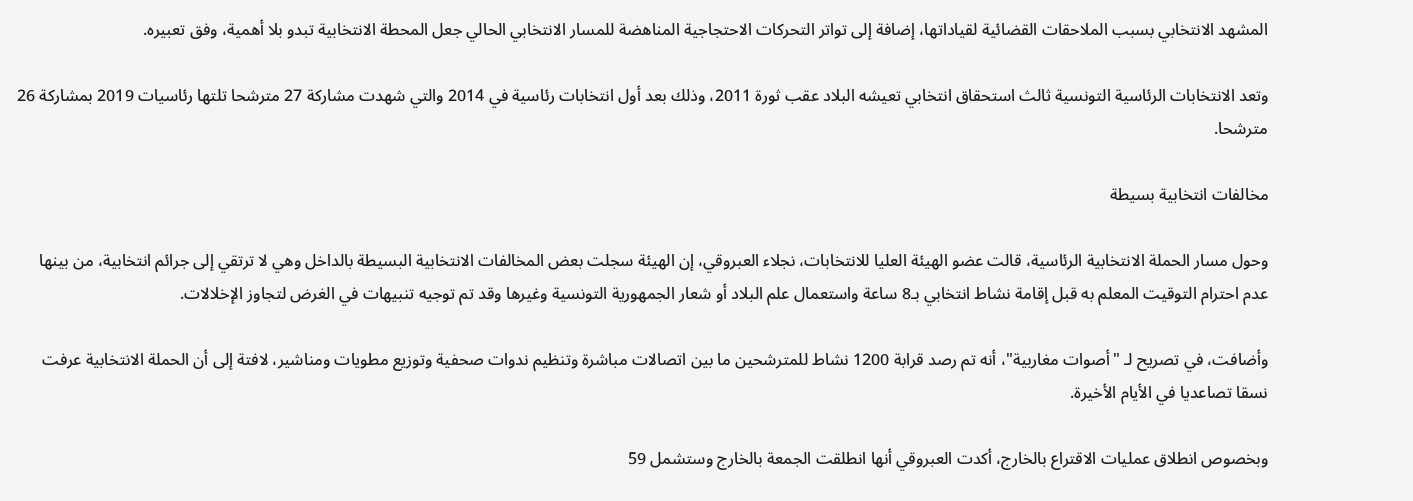المشهد الانتخابي بسبب الملاحقات القضائية لقياداتها، إضافة إلى تواتر التحركات الاحتجاجية المناهضة للمسار الانتخابي الحالي جعل المحطة الانتخابية تبدو بلا أهمية، وفق تعبيره.

وتعد الانتخابات الرئاسية التونسية ثالث استحقاق انتخابي تعيشه البلاد عقب ثورة 2011، وذلك بعد أول انتخابات رئاسية في 2014 والتي شهدت مشاركة 27 مترشحا تلتها رئاسيات 2019 بمشاركة 26 مترشحا.

مخالفات انتخابية بسيطة

وحول مسار الحملة الانتخابية الرئاسية، قالت عضو الهيئة العليا للانتخابات، نجلاء العبروقي، إن الهيئة سجلت بعض المخالفات الانتخابية البسيطة بالداخل وهي لا ترتقي إلى جرائم انتخابية، من بينها عدم احترام التوقيت المعلم به قبل إقامة نشاط انتخابي بـ8 ساعة واستعمال علم البلاد أو شعار الجمهورية التونسية وغيرها وقد تم توجيه تنبيهات في الغرض لتجاوز الإخلالات.

وأضافت، في تصريح لـ "أصوات مغاربية"، أنه تم رصد قرابة 1200 نشاط للمترشحين ما بين اتصالات مباشرة وتنظيم ندوات صحفية وتوزيع مطويات ومناشير، لافتة إلى أن الحملة الانتخابية عرفت نسقا تصاعديا في الأيام الأخيرة.

وبخصوص انطلاق عمليات الاقتراع بالخارج، أكدت العبروقي أنها انطلقت الجمعة بالخارج وستشمل 59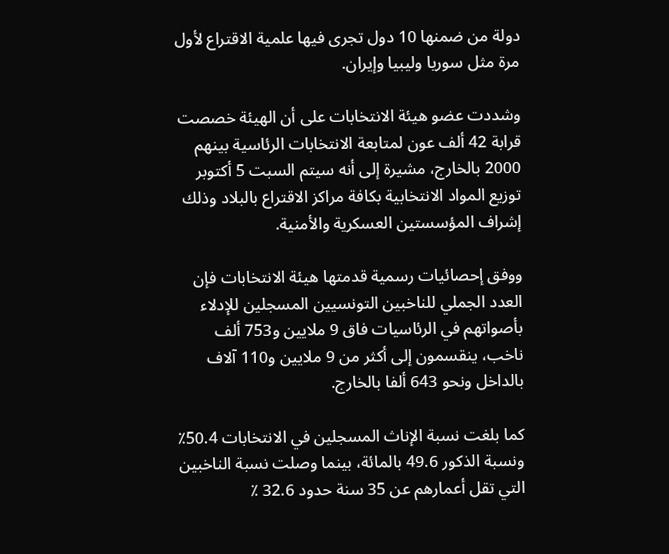دولة من ضمنها 10 دول تجرى فيها علمية الاقتراع لأول مرة مثل سوريا وليبيا وإيران.

وشددت عضو هيئة الانتخابات على أن الهيئة خصصت قرابة 42 ألف عون لمتابعة الانتخابات الرئاسية بينهم 2000 بالخارج، مشيرة إلى أنه سيتم السبت 5 أكتوبر توزيع المواد الانتخابية بكافة مراكز الاقتراع بالبلاد وذلك إشراف المؤسستين العسكرية والأمنية.

ووفق إحصائيات رسمية قدمتها هيئة الانتخابات فإن العدد الجملي للناخبين التونسيين المسجلين للإدلاء بأصواتهم في الرئاسيات فاق 9 ملايين و753 ألف ناخب، ينقسمون إلى أكثر من 9 ملايين و110 آلاف بالداخل ونحو 643 ألفا بالخارج.

كما بلغت نسبة الإناث المسجلين في الانتخابات 50.4٪ ونسبة الذكور 49.6 بالمائة، بينما وصلت نسبة الناخبين التي تقل أعمارهم عن 35 سنة حدود 32.6 ٪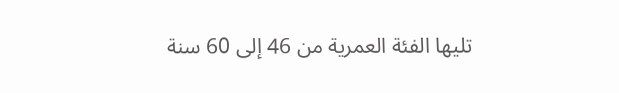تليها الفئة العمرية من 46 إلى 60 سنة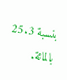بنسبة 25.3 بالمائة.